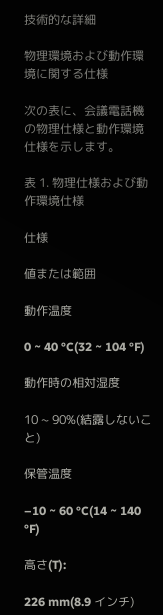技術的な詳細

物理環境および動作環境に関する仕様

次の表に、会議電話機の物理仕様と動作環境仕様を示します。

表 1. 物理仕様および動作環境仕様

仕様

値または範囲

動作温度

0 ~ 40 °C(32 ~ 104 °F)

動作時の相対湿度

10 ~ 90%(結露しないこと)

保管温度

–10 ~ 60 °C(14 ~ 140 °F)

高さ(T):

226 mm(8.9 インチ)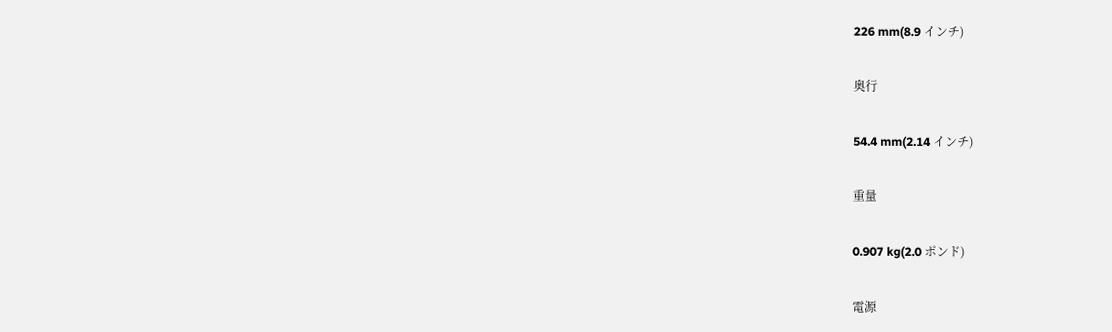226 mm(8.9 インチ)

奥行

54.4 mm(2.14 インチ)

重量

0.907 kg(2.0 ポンド)

電源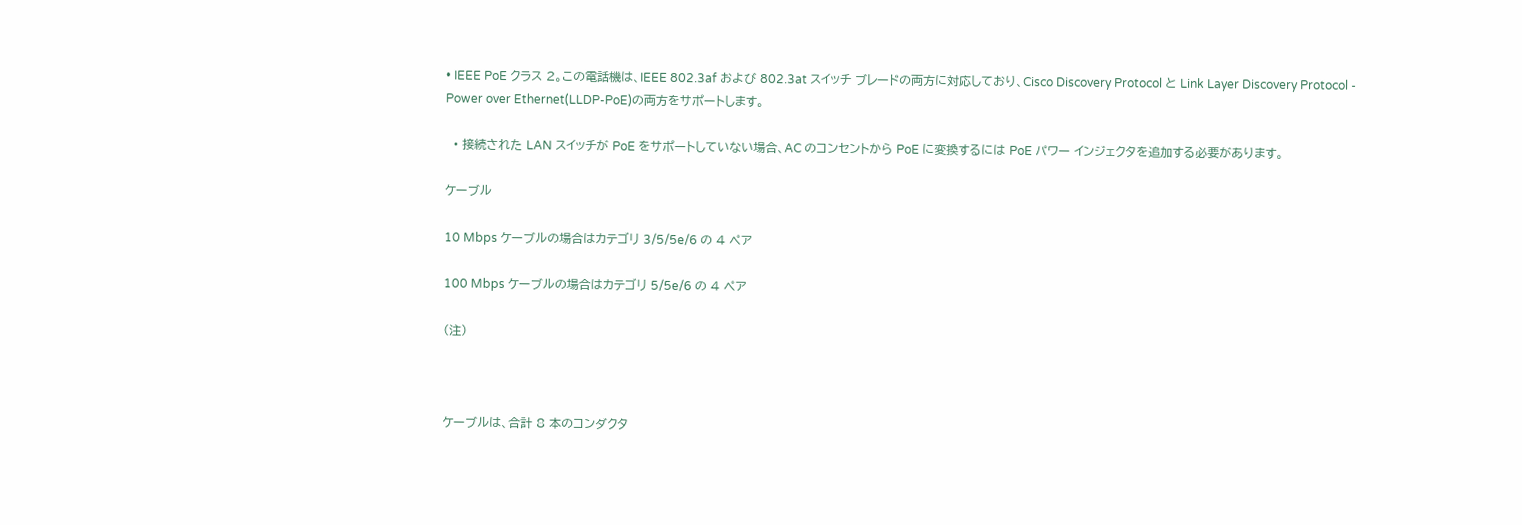• IEEE PoE クラス 2。この電話機は、IEEE 802.3af および 802.3at スイッチ ブレードの両方に対応しており、Cisco Discovery Protocol と Link Layer Discovery Protocol - Power over Ethernet(LLDP-PoE)の両方をサポートします。

  • 接続された LAN スイッチが PoE をサポートしていない場合、AC のコンセントから PoE に変換するには PoE パワー インジェクタを追加する必要があります。

ケーブル

10 Mbps ケーブルの場合はカテゴリ 3/5/5e/6 の 4 ペア

100 Mbps ケーブルの場合はカテゴリ 5/5e/6 の 4 ペア

(注)



ケーブルは、合計 8 本のコンダクタ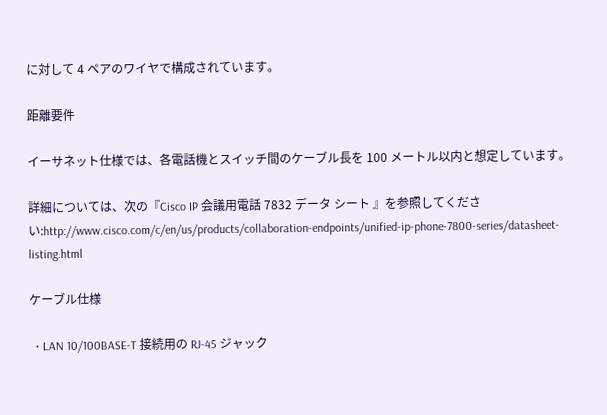に対して 4 ペアのワイヤで構成されています。

距離要件

イーサネット仕様では、各電話機とスイッチ間のケーブル長を 100 メートル以内と想定しています。

詳細については、次の『Cisco IP 会議用電話 7832 データ シート 』を参照してください:http://www.cisco.com/c/en/us/products/collaboration-endpoints/unified-ip-phone-7800-series/datasheet-listing.html

ケーブル仕様

  • LAN 10/100BASE-T 接続用の RJ-45 ジャック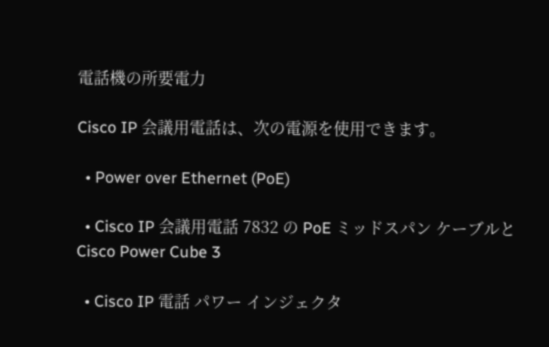電話機の所要電力

Cisco IP 会議用電話は、次の電源を使用できます。

  • Power over Ethernet (PoE)

  • Cisco IP 会議用電話 7832 の PoE ミッドスパン ケーブルと Cisco Power Cube 3

  • Cisco IP 電話 パワー インジェクタ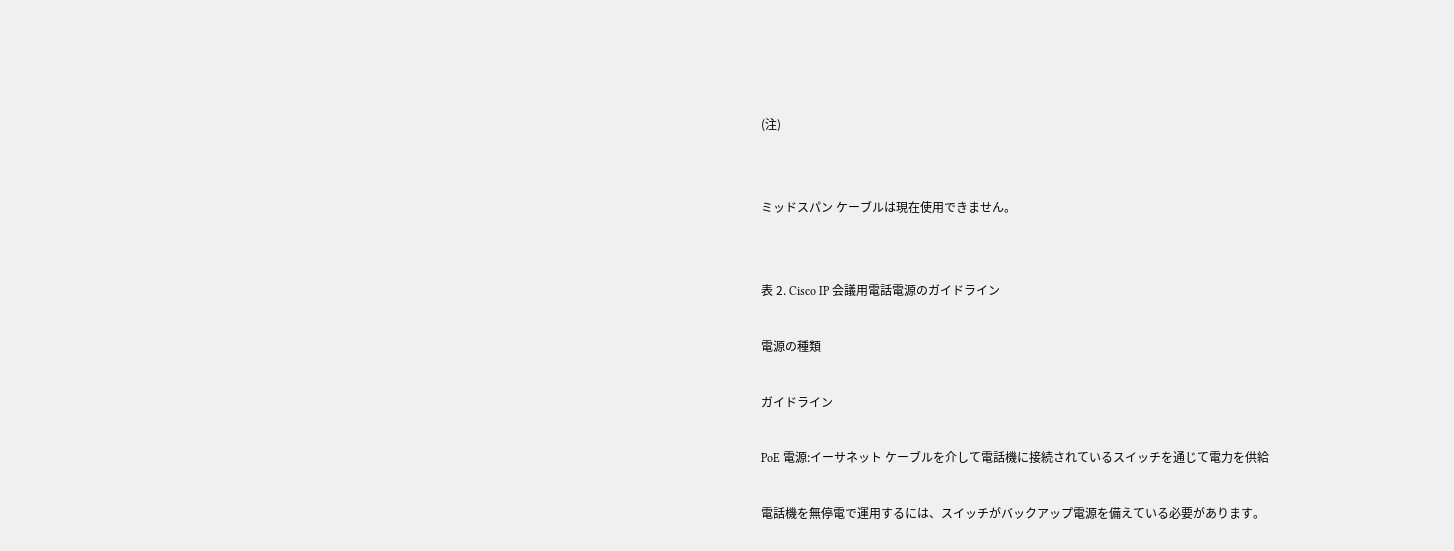(注)


ミッドスパン ケーブルは現在使用できません。


表 2. Cisco IP 会議用電話電源のガイドライン

電源の種類

ガイドライン

PoE 電源:イーサネット ケーブルを介して電話機に接続されているスイッチを通じて電力を供給

電話機を無停電で運用するには、スイッチがバックアップ電源を備えている必要があります。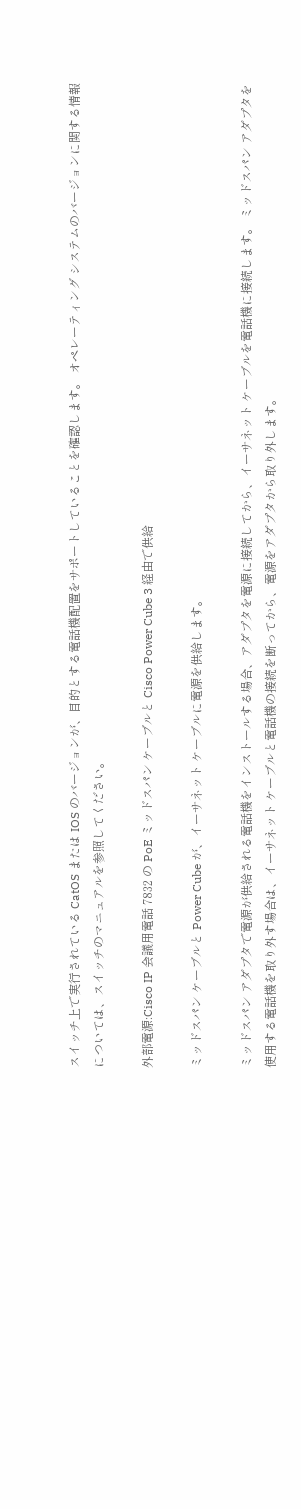スイッチ上で実行されている CatOS または IOS のバージョンが、目的とする電話機配置をサポートしていることを確認します。 オペレーティング システムのバージョンに関する情報については、スイッチのマニュアルを参照してください。

外部電源:Cisco IP 会議用電話 7832 の PoE ミッドスパン ケーブルと Cisco Power Cube 3 経由で供給

ミッドスパン ケーブルと Power Cube が、イーサネット ケーブルに電源を供給します。

ミッドスパン アダプタで電源が供給される電話機をインストールする場合、アダプタを電源に接続してから、イーサネット ケーブルを電話機に接続します。 ミッドスパン アダプタを使用する電話機を取り外す場合は、イーサネット ケーブルと電話機の接続を断ってから、電源をアダプタから取り外します。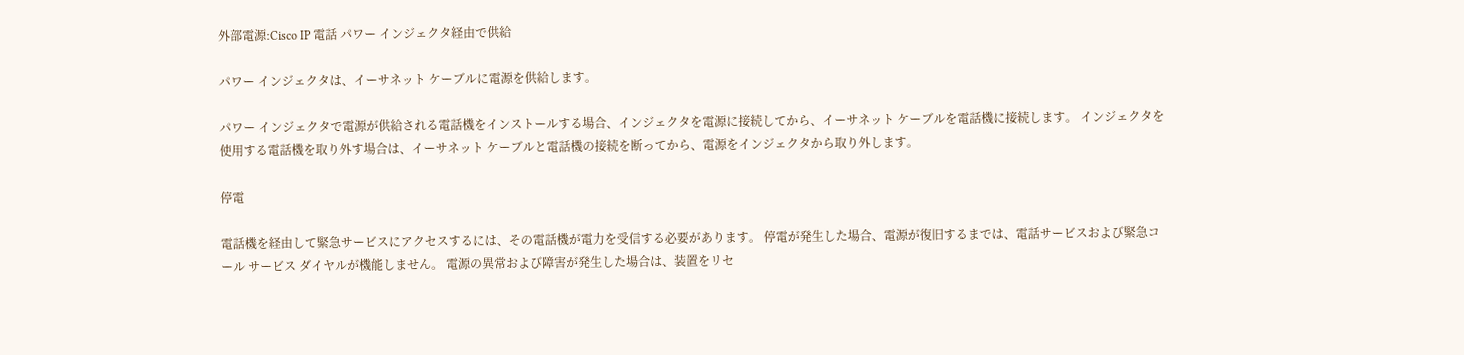外部電源:Cisco IP 電話 パワー インジェクタ経由で供給

パワー インジェクタは、イーサネット ケーブルに電源を供給します。

パワー インジェクタで電源が供給される電話機をインストールする場合、インジェクタを電源に接続してから、イーサネット ケーブルを電話機に接続します。 インジェクタを使用する電話機を取り外す場合は、イーサネット ケーブルと電話機の接続を断ってから、電源をインジェクタから取り外します。

停電

電話機を経由して緊急サービスにアクセスするには、その電話機が電力を受信する必要があります。 停電が発生した場合、電源が復旧するまでは、電話サービスおよび緊急コール サービス ダイヤルが機能しません。 電源の異常および障害が発生した場合は、装置をリセ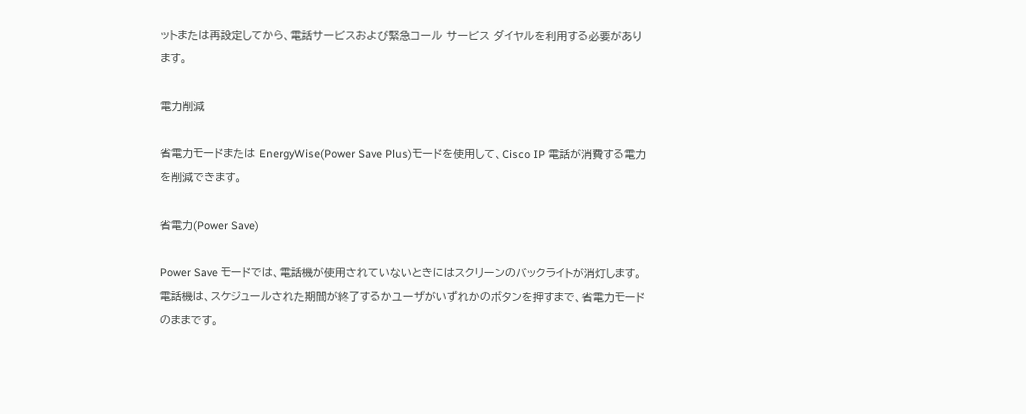ットまたは再設定してから、電話サービスおよび緊急コール サービス ダイヤルを利用する必要があります。

電力削減

省電力モードまたは EnergyWise(Power Save Plus)モードを使用して、Cisco IP 電話が消費する電力を削減できます。

省電力(Power Save)

Power Save モードでは、電話機が使用されていないときにはスクリーンのバックライトが消灯します。 電話機は、スケジュールされた期間が終了するかユーザがいずれかのボタンを押すまで、省電力モードのままです。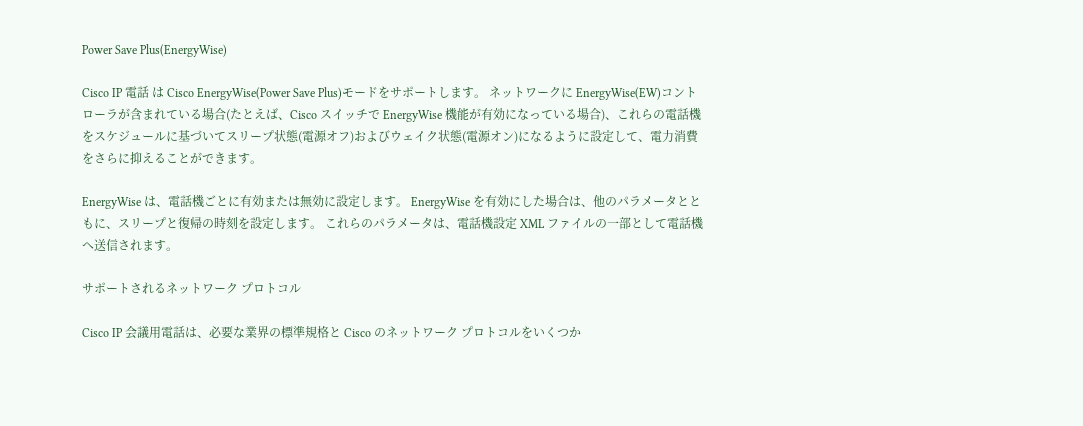Power Save Plus(EnergyWise)

Cisco IP 電話 は Cisco EnergyWise(Power Save Plus)モードをサポートします。 ネットワークに EnergyWise(EW)コントローラが含まれている場合(たとえば、Cisco スイッチで EnergyWise 機能が有効になっている場合)、これらの電話機をスケジュールに基づいてスリープ状態(電源オフ)およびウェイク状態(電源オン)になるように設定して、電力消費をさらに抑えることができます。

EnergyWise は、電話機ごとに有効または無効に設定します。 EnergyWise を有効にした場合は、他のパラメータとともに、スリープと復帰の時刻を設定します。 これらのパラメータは、電話機設定 XML ファイルの一部として電話機へ送信されます。

サポートされるネットワーク プロトコル

Cisco IP 会議用電話は、必要な業界の標準規格と Cisco のネットワーク プロトコルをいくつか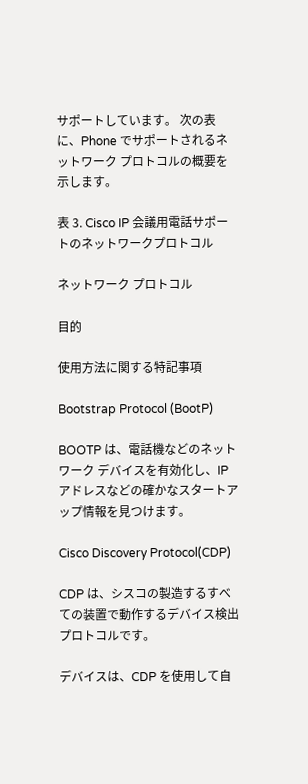サポートしています。 次の表に、Phone でサポートされるネットワーク プロトコルの概要を示します。

表 3. Cisco IP 会議用電話サポートのネットワークプロトコル

ネットワーク プロトコル

目的

使用方法に関する特記事項

Bootstrap Protocol (BootP)

BOOTP は、電話機などのネットワーク デバイスを有効化し、IP アドレスなどの確かなスタートアップ情報を見つけます。

Cisco Discovery Protocol(CDP)

CDP は、シスコの製造するすべての装置で動作するデバイス検出プロトコルです。

デバイスは、CDP を使用して自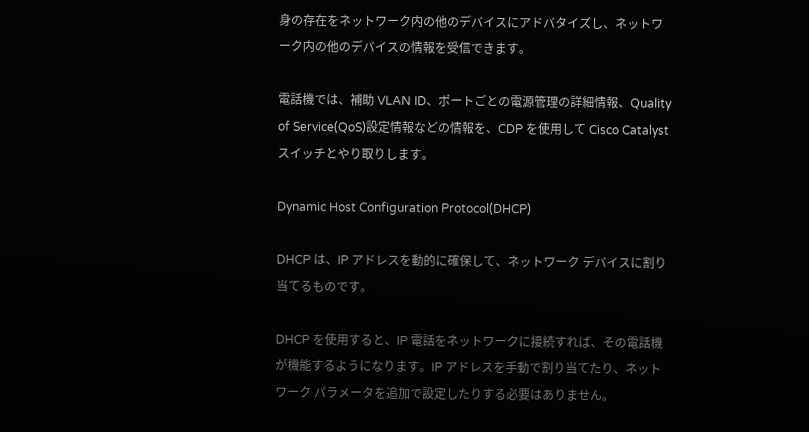身の存在をネットワーク内の他のデバイスにアドバタイズし、ネットワーク内の他のデバイスの情報を受信できます。

電話機では、補助 VLAN ID、ポートごとの電源管理の詳細情報、Quality of Service(QoS)設定情報などの情報を、CDP を使用して Cisco Catalyst スイッチとやり取りします。

Dynamic Host Configuration Protocol(DHCP)

DHCP は、IP アドレスを動的に確保して、ネットワーク デバイスに割り当てるものです。

DHCP を使用すると、IP 電話をネットワークに接続すれば、その電話機が機能するようになります。IP アドレスを手動で割り当てたり、ネットワーク パラメータを追加で設定したりする必要はありません。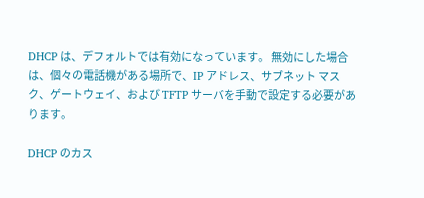DHCP は、デフォルトでは有効になっています。 無効にした場合は、個々の電話機がある場所で、IP アドレス、サブネット マスク、ゲートウェイ、および TFTP サーバを手動で設定する必要があります。

DHCP のカス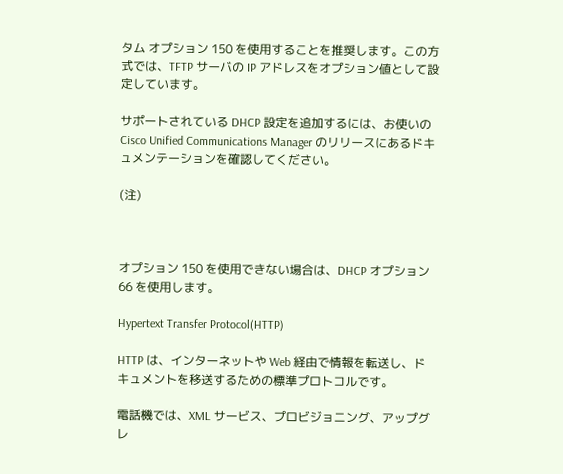タム オプション 150 を使用することを推奨します。この方式では、TFTP サーバの IP アドレスをオプション値として設定しています。

サポートされている DHCP 設定を追加するには、お使いの Cisco Unified Communications Manager のリリースにあるドキュメンテーションを確認してください。

(注)



オプション 150 を使用できない場合は、DHCP オプション 66 を使用します。

Hypertext Transfer Protocol(HTTP)

HTTP は、インターネットや Web 経由で情報を転送し、ドキュメントを移送するための標準プロトコルです。

電話機では、XML サービス、プロビジョニング、アップグレ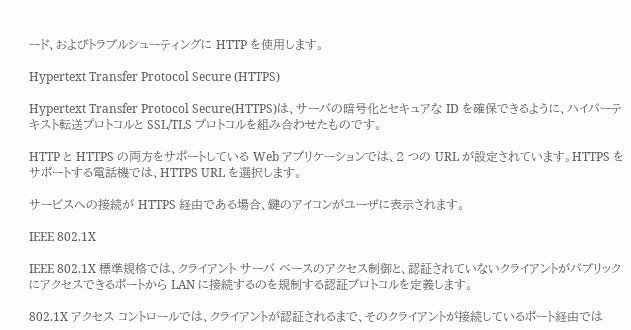ード、およびトラブルシューティングに HTTP を使用します。

Hypertext Transfer Protocol Secure (HTTPS)

Hypertext Transfer Protocol Secure(HTTPS)は、サーバの暗号化とセキュアな ID を確保できるように、ハイパーテキスト転送プロトコルと SSL/TLS プロトコルを組み合わせたものです。

HTTP と HTTPS の両方をサポートしている Web アプリケーションでは、2 つの URL が設定されています。HTTPS をサポートする電話機では、HTTPS URL を選択します。

サービスへの接続が HTTPS 経由である場合、鍵のアイコンがユーザに表示されます。

IEEE 802.1X

IEEE 802.1X 標準規格では、クライアント サーバ ベースのアクセス制御と、認証されていないクライアントがパブリックにアクセスできるポートから LAN に接続するのを規制する認証プロトコルを定義します。

802.1X アクセス コントロールでは、クライアントが認証されるまで、そのクライアントが接続しているポート経由では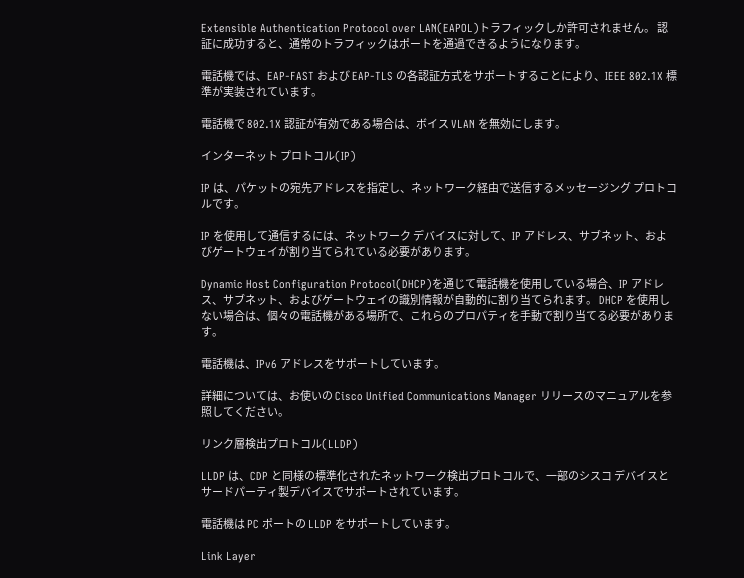Extensible Authentication Protocol over LAN(EAPOL)トラフィックしか許可されません。 認証に成功すると、通常のトラフィックはポートを通過できるようになります。

電話機では、EAP-FAST および EAP-TLS の各認証方式をサポートすることにより、IEEE 802.1X 標準が実装されています。

電話機で 802.1X 認証が有効である場合は、ボイス VLAN を無効にします。

インターネット プロトコル(IP)

IP は、パケットの宛先アドレスを指定し、ネットワーク経由で送信するメッセージング プロトコルです。

IP を使用して通信するには、ネットワーク デバイスに対して、IP アドレス、サブネット、およびゲートウェイが割り当てられている必要があります。

Dynamic Host Configuration Protocol(DHCP)を通じて電話機を使用している場合、IP アドレス、サブネット、およびゲートウェイの識別情報が自動的に割り当てられます。 DHCP を使用しない場合は、個々の電話機がある場所で、これらのプロパティを手動で割り当てる必要があります。

電話機は、IPv6 アドレスをサポートしています。

詳細については、お使いの Cisco Unified Communications Manager リリースのマニュアルを参照してください。

リンク層検出プロトコル(LLDP)

LLDP は、CDP と同様の標準化されたネットワーク検出プロトコルで、一部のシスコ デバイスとサードパーティ製デバイスでサポートされています。

電話機は PC ポートの LLDP をサポートしています。

Link Layer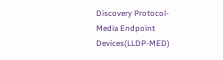Discovery Protocol-Media Endpoint Devices(LLDP-MED)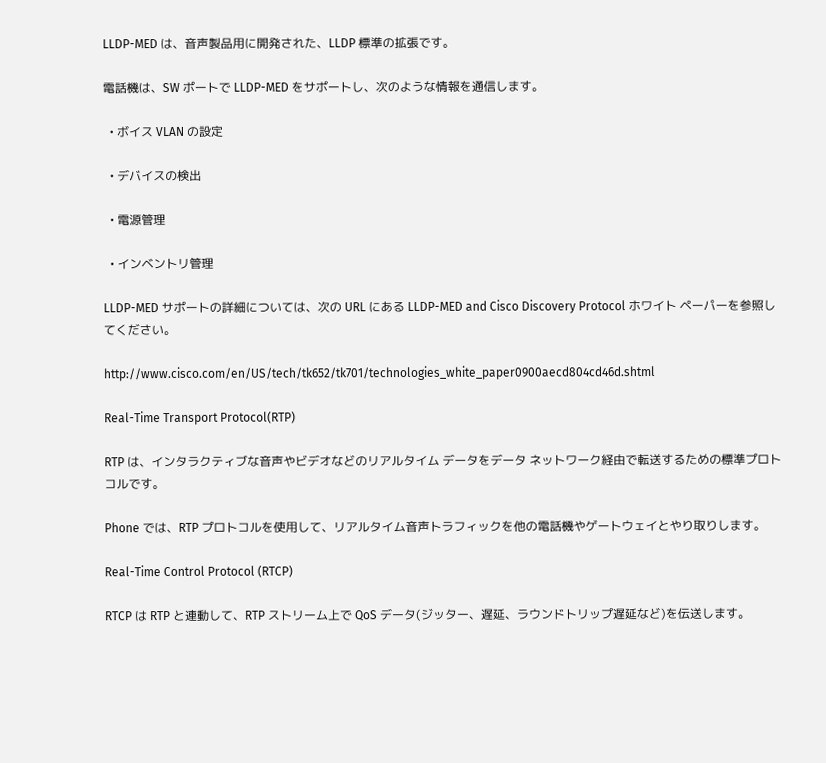LLDP-MED は、音声製品用に開発された、LLDP 標準の拡張です。

電話機は、SW ポートで LLDP-MED をサポートし、次のような情報を通信します。

  • ボイス VLAN の設定

  • デバイスの検出

  • 電源管理

  • インベントリ管理

LLDP-MED サポートの詳細については、次の URL にある LLDP-MED and Cisco Discovery Protocol ホワイト ペーパーを参照してください。

http://www.cisco.com/en/US/tech/tk652/tk701/technologies_white_paper0900aecd804cd46d.shtml

Real-Time Transport Protocol(RTP)

RTP は、インタラクティブな音声やビデオなどのリアルタイム データをデータ ネットワーク経由で転送するための標準プロトコルです。

Phone では、RTP プロトコルを使用して、リアルタイム音声トラフィックを他の電話機やゲートウェイとやり取りします。

Real-Time Control Protocol (RTCP)

RTCP は RTP と連動して、RTP ストリーム上で QoS データ(ジッター、遅延、ラウンドトリップ遅延など)を伝送します。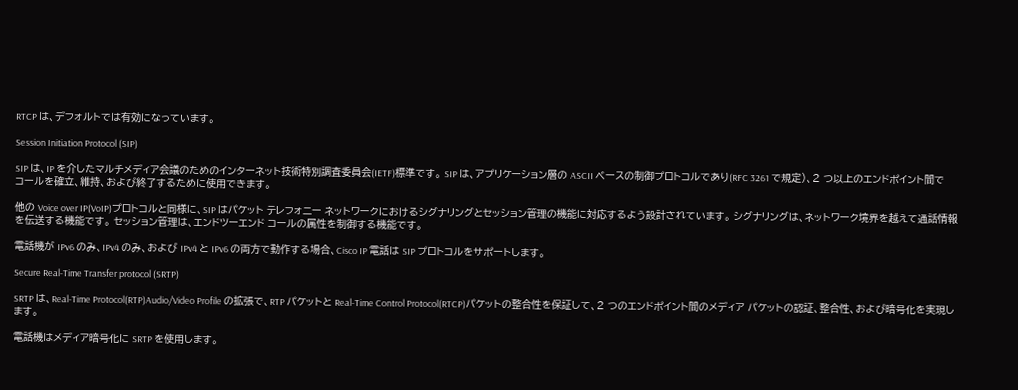RTCP は、デフォルトでは有効になっています。

Session Initiation Protocol (SIP)

SIP は、IP を介したマルチメディア会議のためのインターネット技術特別調査委員会(IETF)標準です。 SIP は、アプリケーション層の ASCII ベースの制御プロトコルであり(RFC 3261 で規定)、2 つ以上のエンドポイント間でコールを確立、維持、および終了するために使用できます。

他の Voice over IP(VoIP)プロトコルと同様に、SIP はパケット テレフォニー ネットワークにおけるシグナリングとセッション管理の機能に対応するよう設計されています。 シグナリングは、ネットワーク境界を越えて通話情報を伝送する機能です。 セッション管理は、エンドツーエンド コールの属性を制御する機能です。

電話機が IPv6 のみ、IPv4 のみ、および IPv4 と IPv6 の両方で動作する場合、Cisco IP 電話は SIP プロトコルをサポートします。

Secure Real-Time Transfer protocol (SRTP)

SRTP は、Real-Time Protocol(RTP)Audio/Video Profile の拡張で、RTP パケットと Real-Time Control Protocol(RTCP)パケットの整合性を保証して、2 つのエンドポイント間のメディア パケットの認証、整合性、および暗号化を実現します。

電話機はメディア暗号化に SRTP を使用します。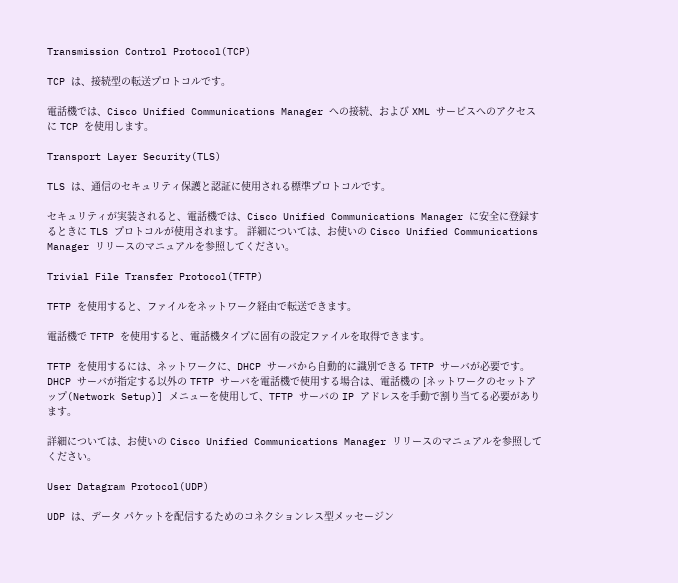Transmission Control Protocol(TCP)

TCP は、接続型の転送プロトコルです。

電話機では、Cisco Unified Communications Manager への接続、および XML サービスへのアクセスに TCP を使用します。

Transport Layer Security(TLS)

TLS は、通信のセキュリティ保護と認証に使用される標準プロトコルです。

セキュリティが実装されると、電話機では、Cisco Unified Communications Manager に安全に登録するときに TLS プロトコルが使用されます。 詳細については、お使いの Cisco Unified Communications Manager リリースのマニュアルを参照してください。

Trivial File Transfer Protocol(TFTP)

TFTP を使用すると、ファイルをネットワーク経由で転送できます。

電話機で TFTP を使用すると、電話機タイプに固有の設定ファイルを取得できます。

TFTP を使用するには、ネットワークに、DHCP サーバから自動的に識別できる TFTP サーバが必要です。 DHCP サーバが指定する以外の TFTP サーバを電話機で使用する場合は、電話機の [ネットワークのセットアップ(Network Setup)] メニューを使用して、TFTP サーバの IP アドレスを手動で割り当てる必要があります。

詳細については、お使いの Cisco Unified Communications Manager リリースのマニュアルを参照してください。

User Datagram Protocol(UDP)

UDP は、データ パケットを配信するためのコネクションレス型メッセージン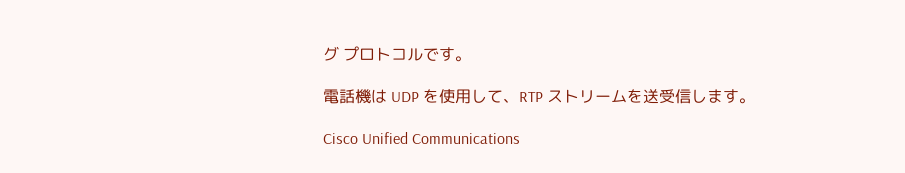グ プロトコルです。

電話機は UDP を使用して、RTP ストリームを送受信します。

Cisco Unified Communications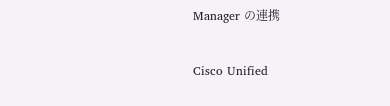Manager の連携

Cisco Unified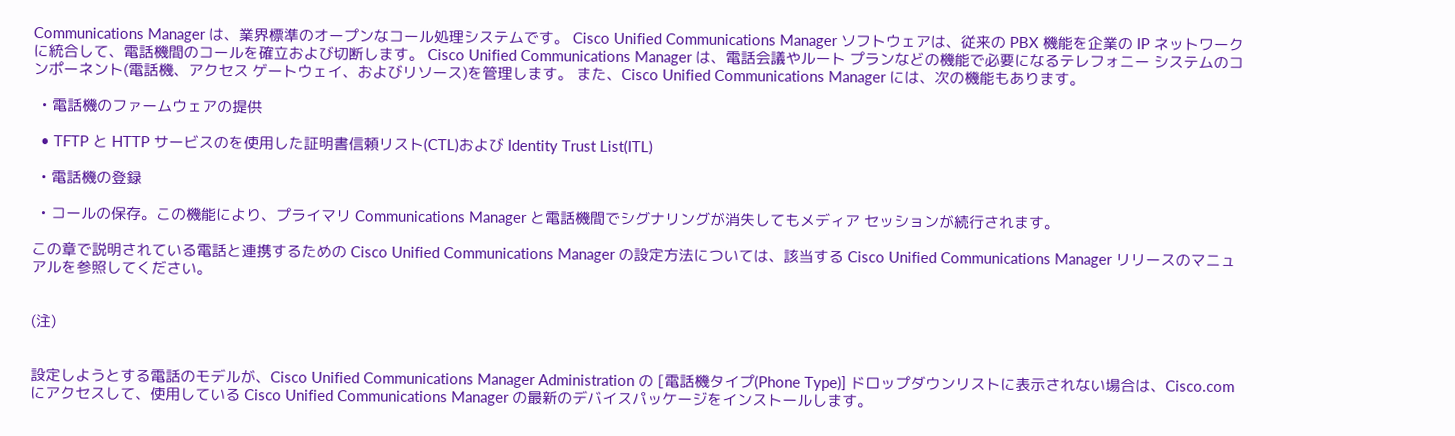Communications Manager は、業界標準のオープンなコール処理システムです。 Cisco Unified Communications Manager ソフトウェアは、従来の PBX 機能を企業の IP ネットワークに統合して、電話機間のコールを確立および切断します。 Cisco Unified Communications Manager は、電話会議やルート プランなどの機能で必要になるテレフォニー システムのコンポーネント(電話機、アクセス ゲートウェイ、およびリソース)を管理します。 また、Cisco Unified Communications Manager には、次の機能もあります。

  • 電話機のファームウェアの提供

  • TFTP と HTTP サービスのを使用した証明書信頼リスト(CTL)および Identity Trust List(ITL)

  • 電話機の登録

  • コールの保存。この機能により、プライマリ Communications Manager と電話機間でシグナリングが消失してもメディア セッションが続行されます。

この章で説明されている電話と連携するための Cisco Unified Communications Manager の設定方法については、該当する Cisco Unified Communications Manager リリースのマニュアルを参照してください。


(注)


設定しようとする電話のモデルが、Cisco Unified Communications Manager Administration の [電話機タイプ(Phone Type)] ドロップダウンリストに表示されない場合は、Cisco.com にアクセスして、使用している Cisco Unified Communications Manager の最新のデバイスパッケージをインストールします。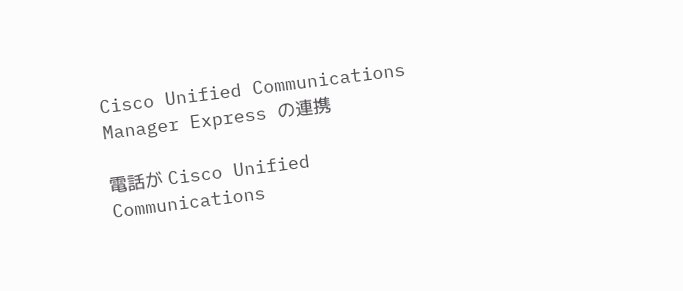Cisco Unified Communications Manager Express の連携

電話が Cisco Unified Communications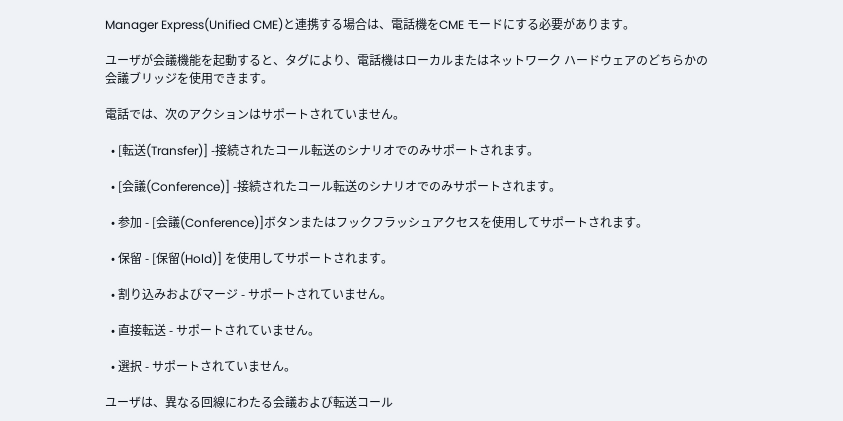Manager Express(Unified CME)と連携する場合は、電話機をCME モードにする必要があります。

ユーザが会議機能を起動すると、タグにより、電話機はローカルまたはネットワーク ハードウェアのどちらかの会議ブリッジを使用できます。

電話では、次のアクションはサポートされていません。

  • [転送(Transfer)] -接続されたコール転送のシナリオでのみサポートされます。

  • [会議(Conference)] -接続されたコール転送のシナリオでのみサポートされます。

  • 参加 - [会議(Conference)]ボタンまたはフックフラッシュアクセスを使用してサポートされます。

  • 保留 - [保留(Hold)] を使用してサポートされます。

  • 割り込みおよびマージ - サポートされていません。

  • 直接転送 - サポートされていません。

  • 選択 - サポートされていません。

ユーザは、異なる回線にわたる会議および転送コール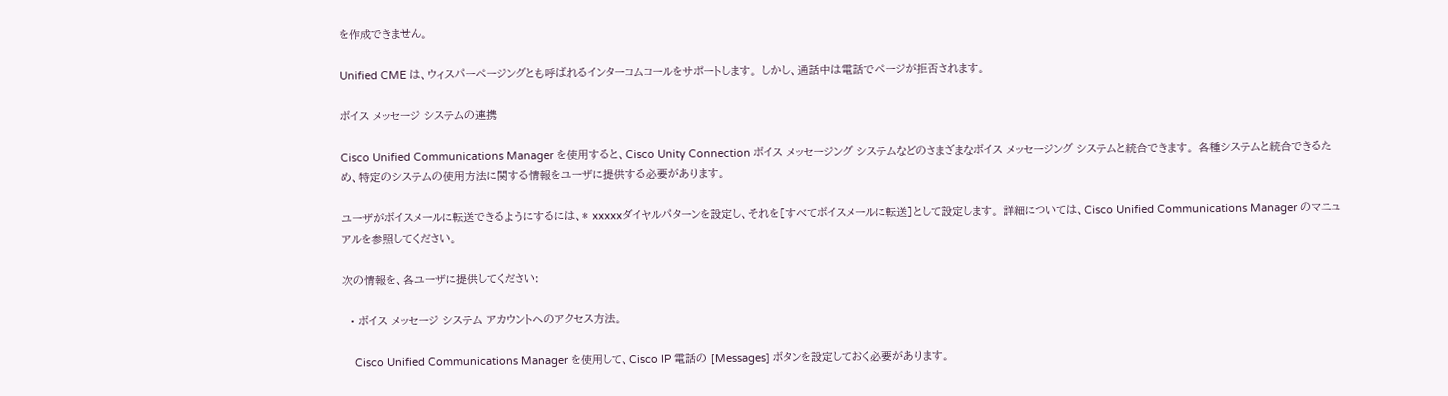を作成できません。

Unified CME は、ウィスパーページングとも呼ばれるインターコムコールをサポートします。 しかし、通話中は電話でページが拒否されます。

ボイス メッセージ システムの連携

Cisco Unified Communications Manager を使用すると、Cisco Unity Connection ボイス メッセージング システムなどのさまざまなボイス メッセージング システムと統合できます。 各種システムと統合できるため、特定のシステムの使用方法に関する情報をユーザに提供する必要があります。

ユーザがボイスメールに転送できるようにするには、* xxxxxダイヤルパターンを設定し、それを[すべてボイスメールに転送]として設定します。 詳細については、Cisco Unified Communications Manager のマニュアルを参照してください。

次の情報を、各ユーザに提供してください:

  • ボイス メッセージ システム アカウントへのアクセス方法。

    Cisco Unified Communications Manager を使用して、Cisco IP 電話の [Messages] ボタンを設定しておく必要があります。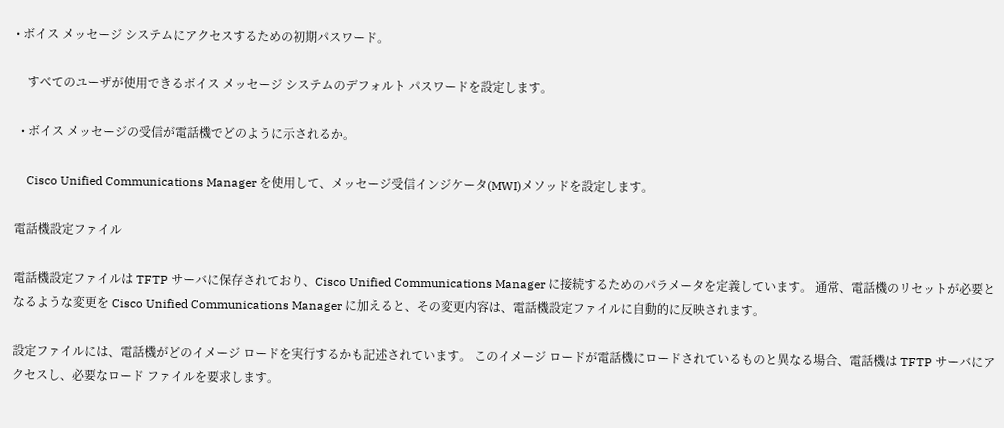• ボイス メッセージ システムにアクセスするための初期パスワード。

    すべてのユーザが使用できるボイス メッセージ システムのデフォルト パスワードを設定します。

  • ボイス メッセージの受信が電話機でどのように示されるか。

    Cisco Unified Communications Manager を使用して、メッセージ受信インジケータ(MWI)メソッドを設定します。

電話機設定ファイル

電話機設定ファイルは TFTP サーバに保存されており、Cisco Unified Communications Manager に接続するためのパラメータを定義しています。 通常、電話機のリセットが必要となるような変更を Cisco Unified Communications Manager に加えると、その変更内容は、電話機設定ファイルに自動的に反映されます。

設定ファイルには、電話機がどのイメージ ロードを実行するかも記述されています。 このイメージ ロードが電話機にロードされているものと異なる場合、電話機は TFTP サーバにアクセスし、必要なロード ファイルを要求します。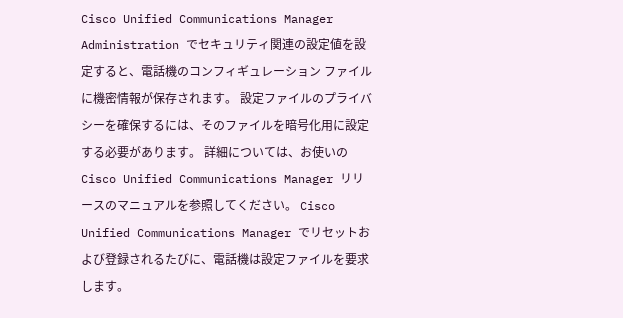Cisco Unified Communications Manager Administration でセキュリティ関連の設定値を設定すると、電話機のコンフィギュレーション ファイルに機密情報が保存されます。 設定ファイルのプライバシーを確保するには、そのファイルを暗号化用に設定する必要があります。 詳細については、お使いの Cisco Unified Communications Manager リリースのマニュアルを参照してください。 Cisco Unified Communications Manager でリセットおよび登録されるたびに、電話機は設定ファイルを要求します。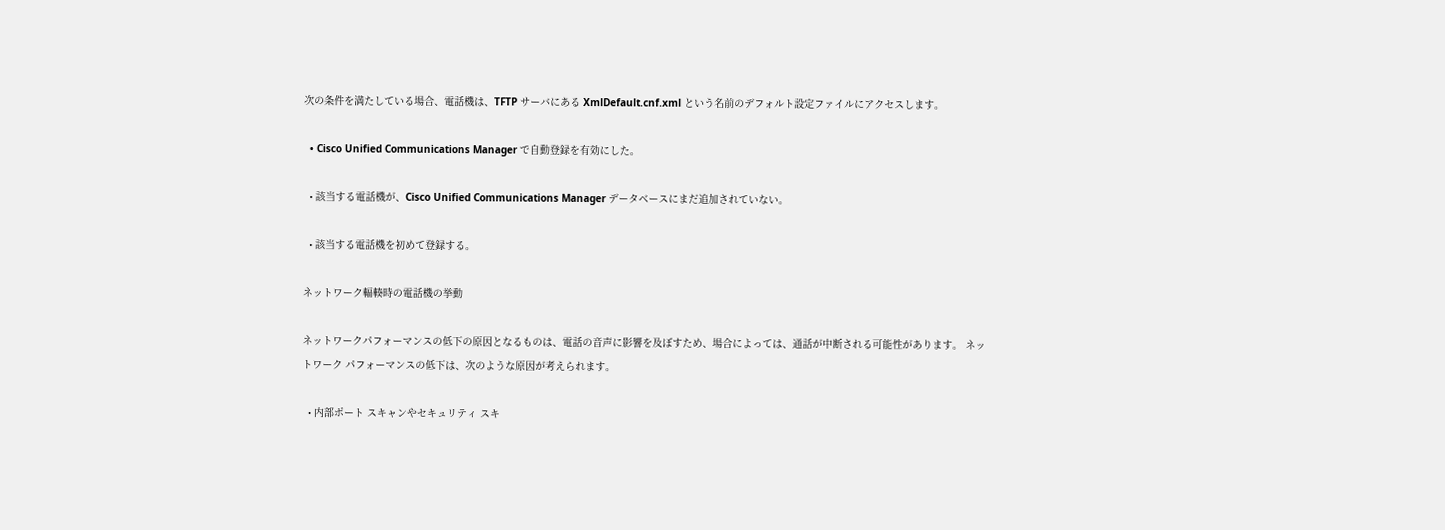次の条件を満たしている場合、電話機は、TFTP サーバにある XmlDefault.cnf.xml という名前のデフォルト設定ファイルにアクセスします。

  • Cisco Unified Communications Manager で自動登録を有効にした。

  • 該当する電話機が、Cisco Unified Communications Manager データベースにまだ追加されていない。

  • 該当する電話機を初めて登録する。

ネットワーク輻輳時の電話機の挙動

ネットワークパフォーマンスの低下の原因となるものは、電話の音声に影響を及ぼすため、場合によっては、通話が中断される可能性があります。 ネットワーク パフォーマンスの低下は、次のような原因が考えられます。

  • 内部ポート スキャンやセキュリティ スキ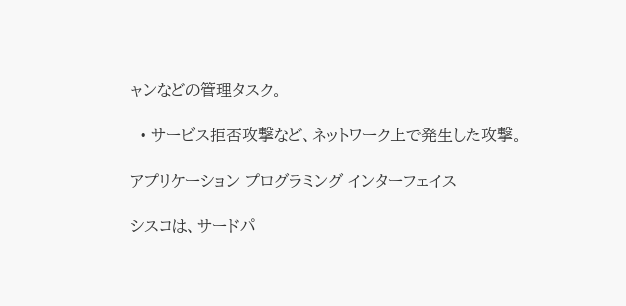ャンなどの管理タスク。

  • サービス拒否攻撃など、ネットワーク上で発生した攻撃。

アプリケーション プログラミング インターフェイス

シスコは、サードパ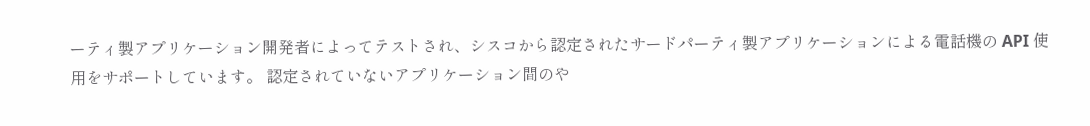ーティ製アプリケーション開発者によってテストされ、シスコから認定されたサードパーティ製アプリケーションによる電話機の API 使用をサポートしています。 認定されていないアプリケーション間のや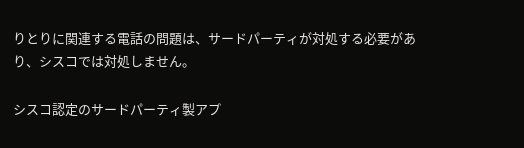りとりに関連する電話の問題は、サードパーティが対処する必要があり、シスコでは対処しません。

シスコ認定のサードパーティ製アプ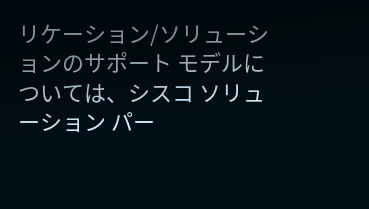リケーション/ソリューションのサポート モデルについては、シスコ ソリューション パー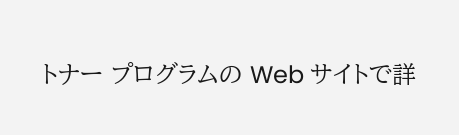トナー プログラムの Web サイトで詳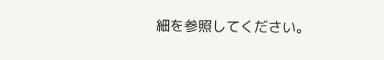細を参照してください。